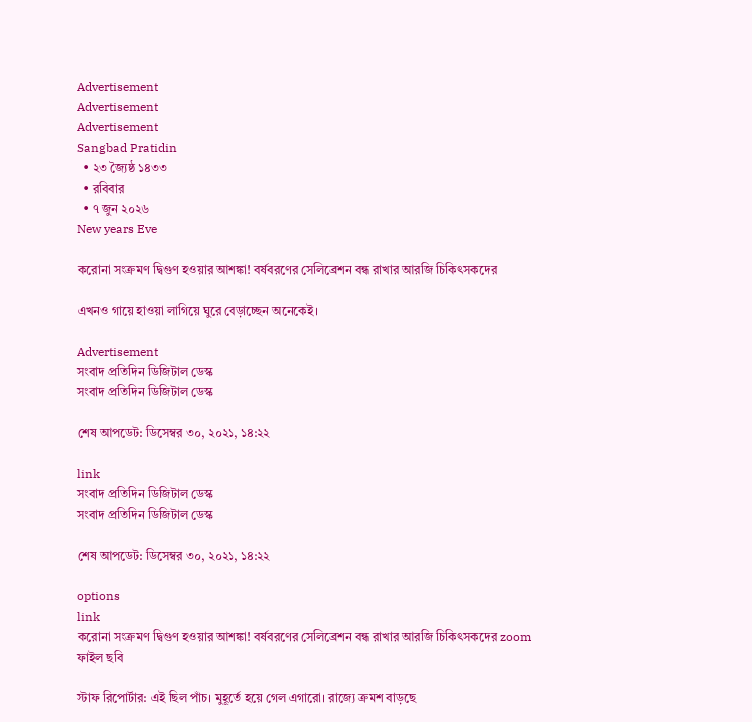Advertisement
Advertisement
Advertisement
Sangbad Pratidin
  • ২৩ জ্যৈষ্ঠ ১৪৩৩
  • রবিবার
  • ৭ জুন ২০২৬
New years Eve

করোনা সংক্রমণ দ্বিগুণ হওয়ার আশঙ্কা! বর্ষবরণের সেলিব্রেশন বন্ধ রাখার আরজি চিকিৎসকদের

এখনও গায়ে হাওয়া লাগিয়ে ঘুরে বেড়াচ্ছেন অনেকেই।

Advertisement
সংবাদ প্রতিদিন ডিজিটাল ডেস্ক
সংবাদ প্রতিদিন ডিজিটাল ডেস্ক

শেষ আপডেট: ডিসেম্বর ৩০, ২০২১, ১৪:২২

link
সংবাদ প্রতিদিন ডিজিটাল ডেস্ক
সংবাদ প্রতিদিন ডিজিটাল ডেস্ক

শেষ আপডেট: ডিসেম্বর ৩০, ২০২১, ১৪:২২

options
link
করোনা সংক্রমণ দ্বিগুণ হওয়ার আশঙ্কা! বর্ষবরণের সেলিব্রেশন বন্ধ রাখার আরজি চিকিৎসকদের zoom
ফাইল ছবি

স্টাফ রিপোর্টার: এই ছিল পাঁচ। মুহূর্তে হয়ে গেল এগারো। রাজ্যে ক্রমশ বাড়ছে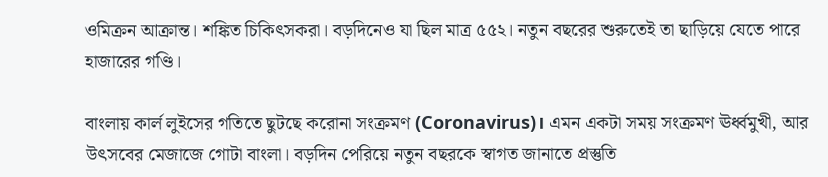ওমিক্রন আক্রান্ত। শঙ্কিত চিকিৎসকরা। বড়দিনেও যা ছিল মাত্র ৫৫২। নতুন বছরের শুরুতেই তা ছাড়িয়ে যেতে পারে হাজারের গণ্ডি।

বাংলায় কার্ল লুইসের গতিতে ছুটছে করোনা সংক্রমণ (Coronavirus)। এমন একটা সময় সংক্রমণ ঊর্ধ্বমুখী, আর উৎসবের মেজাজে গোটা বাংলা। বড়দিন পেরিয়ে নতুন বছরকে স্বাগত জানাতে প্রস্তুতি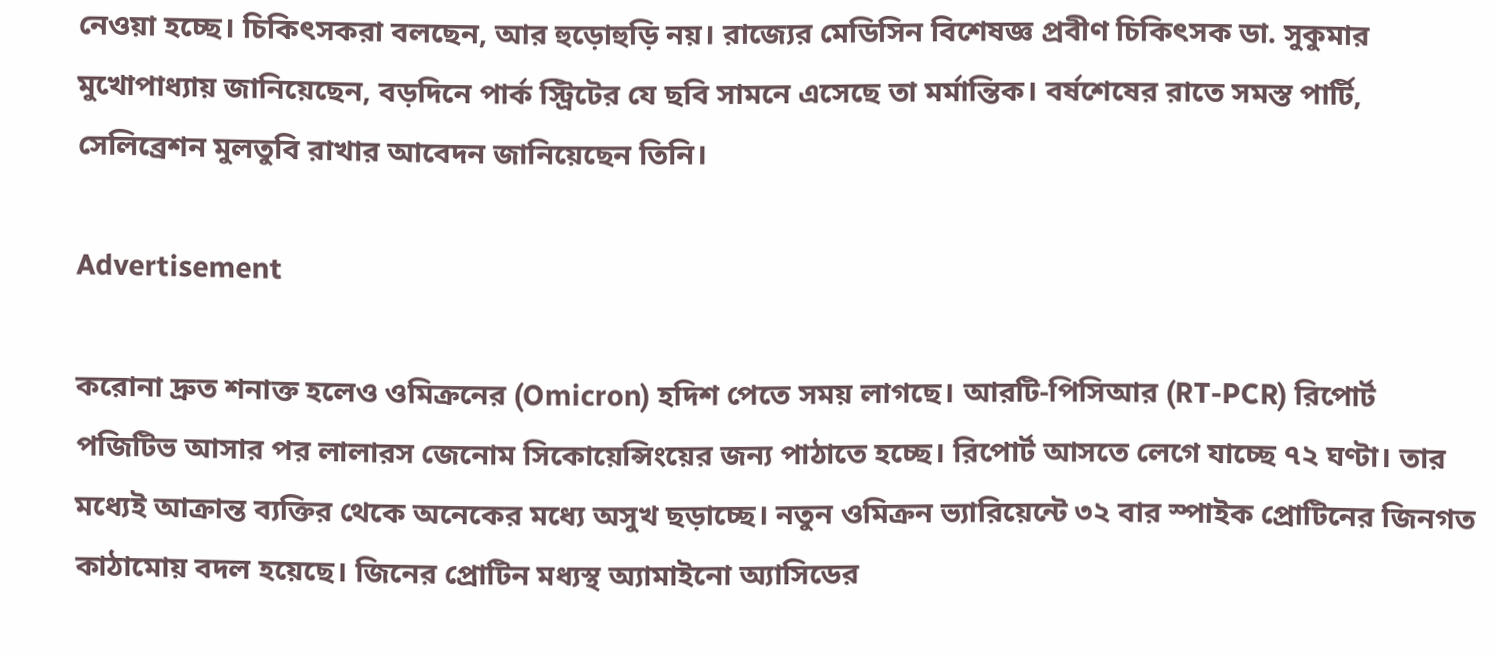নেওয়া হচ্ছে। চিকিৎসকরা বলছেন, আর হুড়োহুড়ি নয়। রাজ্যের মেডিসিন বিশেষজ্ঞ প্রবীণ চিকিৎসক ডা. সুকুমার মুখোপাধ্যায় জানিয়েছেন, বড়দিনে পার্ক স্ট্রিটের যে ছবি সামনে এসেছে তা মর্মান্তিক। বর্ষশেষের রাতে সমস্ত পার্টি, সেলিব্রেশন মুলতুবি রাখার আবেদন জানিয়েছেন তিনি।

Advertisement

করোনা দ্রুত শনাক্ত হলেও ওমিক্রনের (Omicron) হদিশ পেতে সময় লাগছে। আরটি-পিসিআর (RT-PCR) রিপোর্ট পজিটিভ আসার পর লালারস জেনোম সিকোয়েন্সিংয়ের জন্য পাঠাতে হচ্ছে। রিপোর্ট আসতে লেগে যাচ্ছে ৭২ ঘণ্টা। তার মধ্যেই আক্রান্ত ব্যক্তির থেকে অনেকের মধ্যে অসুখ ছড়াচ্ছে। নতুন ওমিক্রন ভ্যারিয়েন্টে ৩২ বার স্পাইক প্রোটিনের জিনগত কাঠামোয় বদল হয়েছে। জিনের প্রোটিন মধ্যস্থ অ্যামাইনো অ্যাসিডের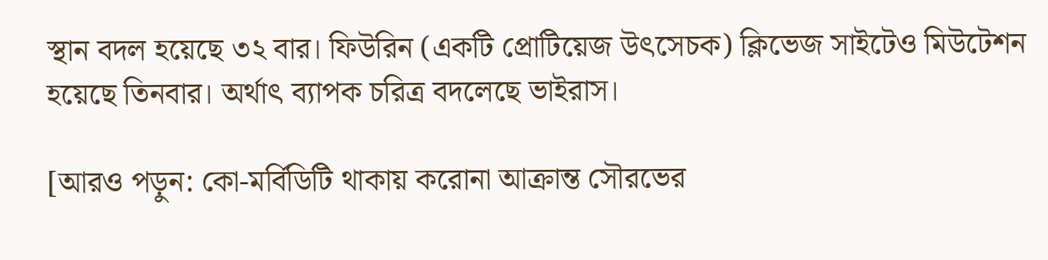স্থান বদল হয়েছে ৩২ বার। ফিউরিন (একটি প্রোটিয়েজ উৎসেচক) ক্লিভেজ সাইটেও মিউটেশন হয়েছে তিনবার। অর্থাৎ ব্যাপক চরিত্র বদলেছে ভাইরাস।

[আরও পড়ুন: কো-মর্বিডিটি থাকায় করোনা আক্রান্ত সৌরভের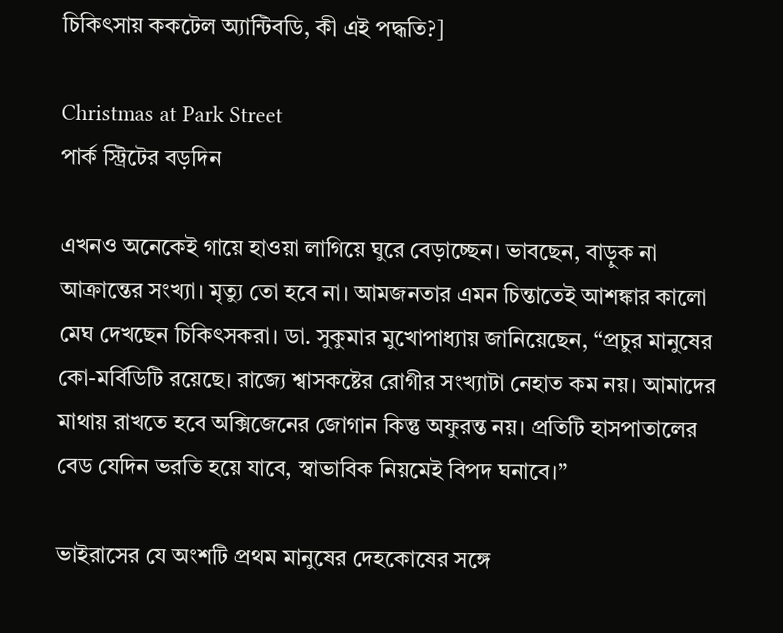চিকিৎসায় ককটেল অ্যান্টিবডি, কী এই পদ্ধতি?]

Christmas at Park Street
পার্ক স্ট্রিটের বড়দিন

এখনও অনেকেই গায়ে হাওয়া লাগিয়ে ঘুরে বেড়াচ্ছেন। ভাবছেন, বাড়ুক না আক্রান্তের সংখ্যা। মৃত্যু তো হবে না। আমজনতার এমন চিন্তাতেই আশঙ্কার কালো মেঘ দেখছেন চিকিৎসকরা। ডা. সুকুমার মুখোপাধ্যায় জানিয়েছেন, “প্রচুর মানুষের কো-মর্বিডিটি রয়েছে। রাজ্যে শ্বাসকষ্টের রোগীর সংখ্যাটা নেহাত কম নয়। আমাদের মাথায় রাখতে হবে অক্সিজেনের জোগান কিন্তু অফুরন্ত নয়। প্রতিটি হাসপাতালের বেড যেদিন ভরতি হয়ে যাবে, স্বাভাবিক নিয়মেই বিপদ ঘনাবে।”

ভাইরাসের যে অংশটি প্রথম মানুষের দেহকোষের সঙ্গে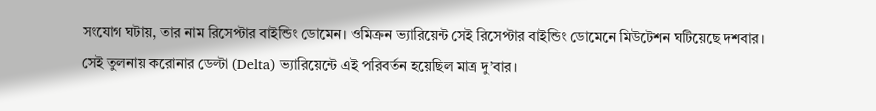সংযোগ ঘটায়, তার নাম রিসেপ্টার বাইন্ডিং ডোমেন। ওমিক্রন ভ্যারিয়েন্ট সেই রিসেপ্টার বাইন্ডিং ডোমেনে মিউটেশন ঘটিয়েছে দশবার। সেই তুলনায় করোনার ডেল্টা (Delta) ভ্যারিয়েন্টে এই পরিবর্তন হয়েছিল মাত্র দু’বার।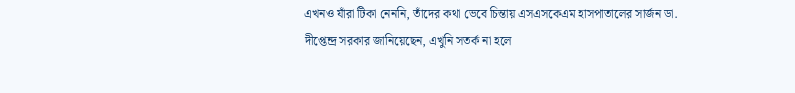এখনও যাঁরা টিকা নেননি, তাঁদের কথা ভেবে চিন্তায় এসএসকেএম হাসপাতালের সার্জন ডা. দীপ্তেন্দ্র সরকার জানিয়েছেন, এখুনি সতর্ক না হলে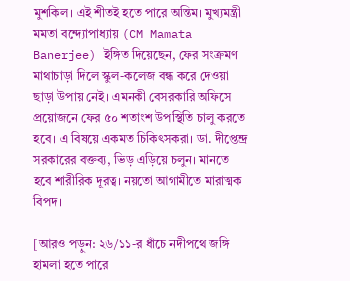মুশকিল। এই শীতই হতে পারে অন্তিম। মুখ্যমন্ত্রী মমতা বন্দ্যোপাধ্যায় (CM Mamata Banerjee) ইঙ্গিত দিয়েছেন, ফের সংক্রমণ মাথাচাড়া দিলে স্কুল-কলেজ বন্ধ করে দেওয়া ছাড়া উপায় নেই। এমনকী বেসরকারি অফিসে প্রয়োজনে ফের ৫০ শতাংশ উপস্থিতি চালু করতে হবে। এ বিষয়ে একমত চিকিৎসকরা। ডা. দীপ্তেন্দ্র সরকারের বক্তব্য, ভিড় এড়িয়ে চলুন। মানতে হবে শারীরিক দূরত্ব। নয়তো আগামীতে মারাত্মক বিপদ।

[আরও পড়ুন: ২৬/১১-র ধাঁচে নদীপথে জঙ্গি হামলা হতে পারে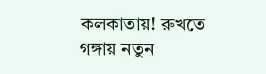কলকাতায়! রুখতে গঙ্গায় নতুন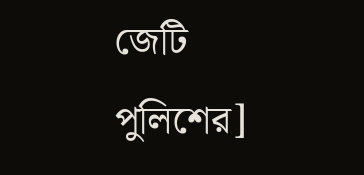জেটি পুলিশের]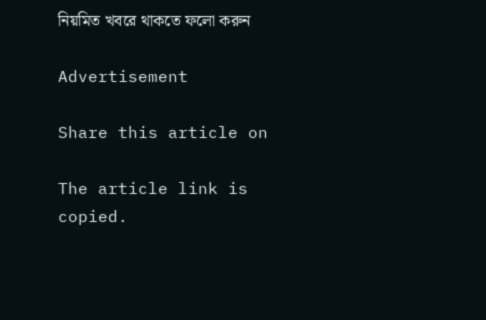নিয়মিত খবরে থাকতে ফলো করুন

Advertisement

Share this article on

The article link is copied.